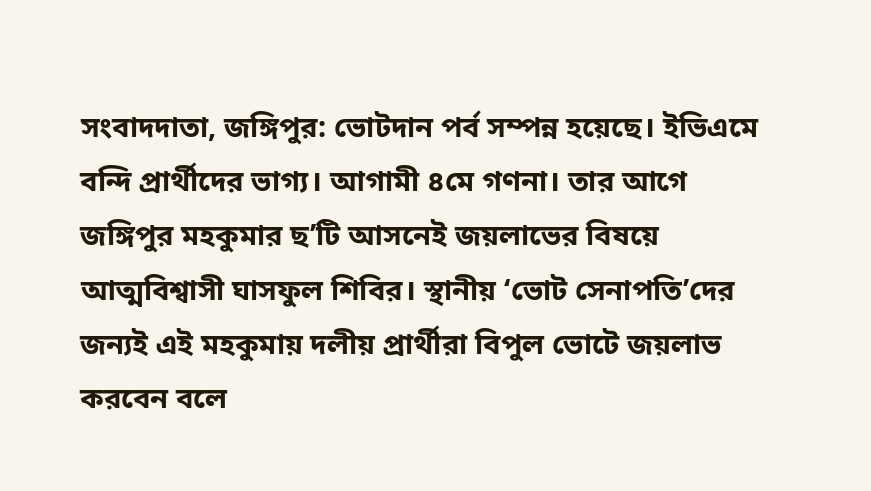সংবাদদাতা, জঙ্গিপুর: ভোটদান পর্ব সম্পন্ন হয়েছে। ইভিএমে বন্দি প্রার্থীদের ভাগ্য। আগামী ৪মে গণনা। তার আগে জঙ্গিপুর মহকুমার ছ’টি আসনেই জয়লাভের বিষয়ে আত্মবিশ্বাসী ঘাসফুল শিবির। স্থানীয় ‘ভোট সেনাপতি’দের জন্যই এই মহকুমায় দলীয় প্রার্থীরা বিপুল ভোটে জয়লাভ করবেন বলে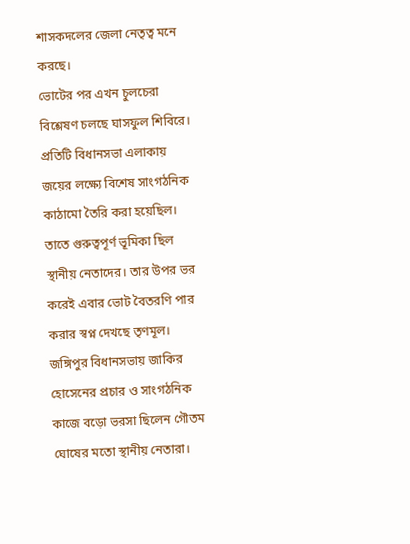শাসকদলের জেলা নেতৃত্ব মনে করছে।
ভোটের পর এখন চুলচেরা বিশ্লেষণ চলছে ঘাসফুল শিবিরে। প্রতিটি বিধানসভা এলাকায় জয়ের লক্ষ্যে বিশেষ সাংগঠনিক কাঠামো তৈরি করা হয়েছিল। তাতে গুরুত্বপূর্ণ ভূমিকা ছিল স্থানীয় নেতাদের। তার উপর ভর করেই এবার ভোট বৈতরণি পার করার স্বপ্ন দেখছে তৃণমূল।
জঙ্গিপুর বিধানসভায় জাকির হোসেনের প্রচার ও সাংগঠনিক কাজে বড়ো ভরসা ছিলেন গৌতম ঘোষের মতো স্থানীয় নেতারা।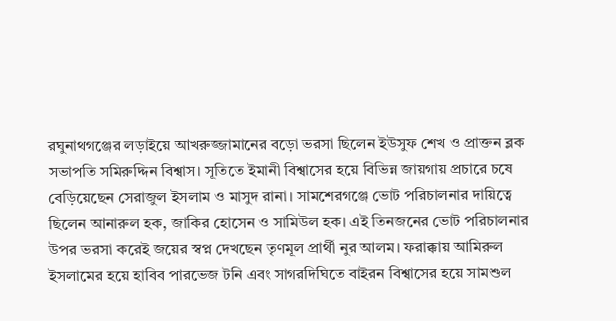রঘুনাথগঞ্জের লড়াইয়ে আখরুজ্জামানের বড়ো ভরসা ছিলেন ইউসুফ শেখ ও প্রাক্তন ব্লক সভাপতি সমিরুদ্দিন বিশ্বাস। সূতিতে ইমানী বিশ্বাসের হয়ে বিভিন্ন জায়গায় প্রচারে চষে বেড়িয়েছেন সেরাজুল ইসলাম ও মাসুদ রানা। সামশেরগঞ্জে ভোট পরিচালনার দায়িত্বে ছিলেন আনারুল হক, জাকির হোসেন ও সামিউল হক। এই তিনজনের ভোট পরিচালনার উপর ভরসা করেই জয়ের স্বপ্ন দেখছেন তৃণমূল প্রার্থী নুর আলম। ফরাক্কায় আমিরুল ইসলামের হয়ে হাবিব পারভেজ টনি এবং সাগরদিঘিতে বাইরন বিশ্বাসের হয়ে সামশুল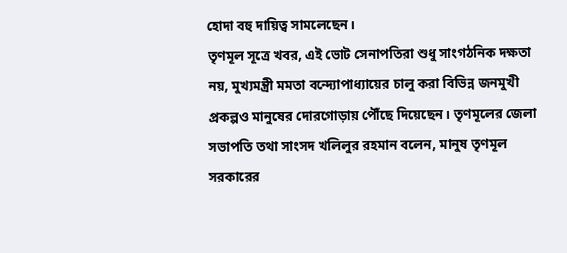হোদা বহু দায়িত্ব সামলেছেন।
তৃণমূল সূত্রে খবর, এই ভোট সেনাপতিরা শুধু সাংগঠনিক দক্ষতা নয়, মুখ্যমন্ত্রী মমতা বন্দ্যোপাধ্যায়ের চালু করা বিভিন্ন জনমুখী প্রকল্পও মানুষের দোরগোড়ায় পৌঁছে দিয়েছেন। তৃণমূলের জেলা সভাপতি তথা সাংসদ খলিলুর রহমান বলেন, মানুষ তৃণমূল সরকারের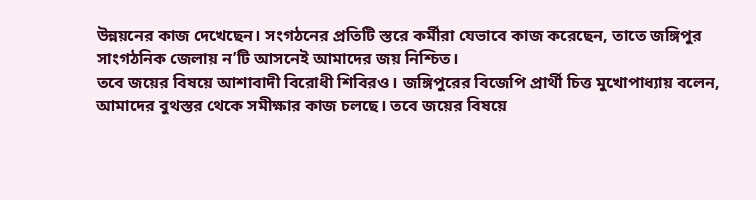উন্নয়নের কাজ দেখেছেন। সংগঠনের প্রতিটি স্তরে কর্মীরা যেভাবে কাজ করেছেন, তাতে জঙ্গিপুর সাংগঠনিক জেলায় ন’টি আসনেই আমাদের জয় নিশ্চিত।
তবে জয়ের বিষয়ে আশাবাদী বিরোধী শিবিরও। জঙ্গিপুরের বিজেপি প্রার্থী চিত্ত মুখোপাধ্যায় বলেন, আমাদের বুথস্তর থেকে সমীক্ষার কাজ চলছে। তবে জয়ের বিষয়ে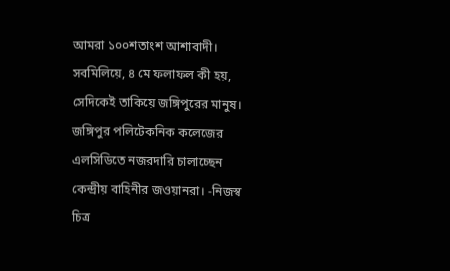আমরা ১০০শতাংশ আশাবাদী। সবমিলিয়ে, ৪ মে ফলাফল কী হয়, সেদিকেই তাকিয়ে জঙ্গিপুরের মানুষ। জঙ্গিপুর পলিটেকনিক কলেজের এলসিডিতে নজরদারি চালাচ্ছেন কেন্দ্রীয় বাহিনীর জওয়ানরা। -নিজস্ব চিত্র